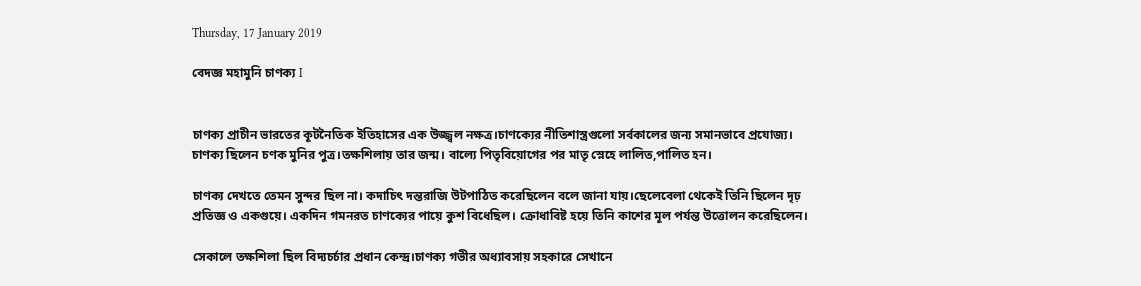Thursday, 17 January 2019

বেদজ্ঞ মহামুনি চাণক্য I


চাণক্য প্রাচীন ভারতের কূটনৈতিক ইতিহাসের এক উজ্জ্বল নক্ষত্র।চাণক্যের নীতিশাস্ত্রগুলো সর্বকালের জন্য সমানভাবে প্রযোজ্য।
চাণক্য ছিলেন চণক মুনির পুত্র।তক্ষশিলায় তার জন্ম। বাল্যে পিতৃবিয়োগের পর মাতৃ স্নেহে লালিত,পালিত হন।

চাণক্য দেখতে তেমন সুন্দর ছিল না। কদাচিৎ দন্তরাজি উটপাঠিত করেছিলেন বলে জানা যায়।ছেলেবেলা থেকেই তিনি ছিলেন দৃঢ় প্রতিজ্ঞ ও একগুয়ে। একদিন গমনরত চাণক্যের পায়ে কুশ বিধেছিল। ক্রোধাবিষ্ট হয়ে তিনি কাশের মূল পর্যন্ত উত্তোলন করেছিলেন।

সেকালে তক্ষশিলা ছিল বিদ্যচর্চার প্রধান কেন্দ্র।চাণক্য গভীর অধ্যাবসায় সহকারে সেখানে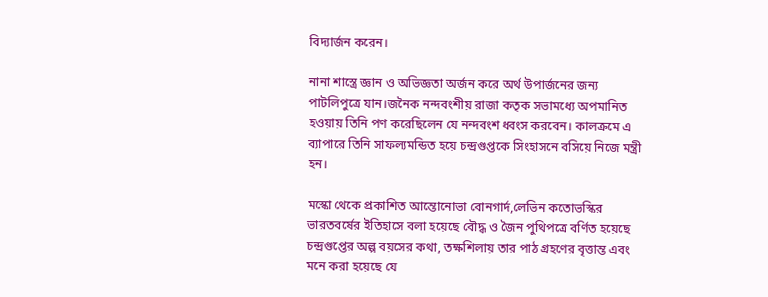বিদ্যার্জন করেন।

নানা শাস্ত্রে জ্ঞান ও অভিজ্ঞতা অর্জন করে অর্থ উপার্জনের জন্য পাটলিপুত্রে যান।জনৈক নন্দবংশীয় রাজা কতৃক সভামধ্যে অপমানিত হওয়ায় তিনি পণ করেছিলেন যে নন্দবংশ ধ্বংস করবেন। কালক্রমে এ ব্যাপারে তিনি সাফল্যমন্ডিত হয়ে চন্দ্রগুপ্তকে সিংহাসনে বসিয়ে নিজে মন্ত্রী হন।

মস্কো থেকে প্রকাশিত আন্তোনোভা বোনগার্দ,লেভিন কতোভস্কির ভারতবর্ষের ইতিহাসে বলা হয়েছে বৌদ্ধ ও জৈন পুথিপত্রে বর্ণিত হয়েছে চন্দ্রগুপ্তের অল্প বয়সের কথা, তক্ষশিলায় তার পাঠ গ্রহণের বৃত্তান্ত এবং মনে করা হয়েছে যে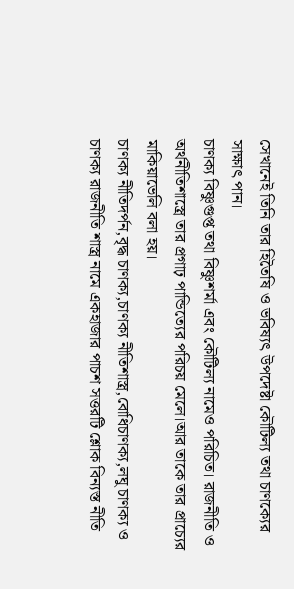সেখানেই তিনি তার হিতৈষি ও ভবিষ্যৎ উপদেষ্টা কৌটিল্য তথা চাণক্যের সাক্ষাৎ পান।
চাণক্য বিষ্ণুগুপ্ত তথা বিষ্ণুশর্মা এবং কৌটিল্য নামেও পরিচিত। রাজনীতি ও অর্থনীতিশাস্ত্রে তার প্রগাঢ় পান্ডিত্যের পরিচয় মেলে।আর তাকে তার প্রাচ্যের মাকিয়াভেলি বলা হয়।
চাণক্য নীতিদর্পন,বৃদ্ধ চাণক্য,চাণক্য নীতিশাস্ত্র,বোধিচাণক্য,লঘু চাণক্য ও চাণক্য রাজনীতি শাস্ত্র নামে একহাজার পাচশ সত্তরটি শ্লোক বিন্যস্ত নীতি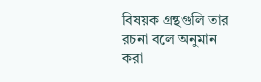বিষয়ক গ্রন্থগুলি তার রচনা বলে অনুমান করা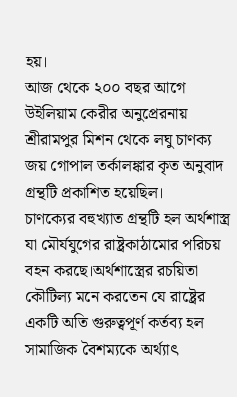হয়।
আজ থেকে ২০০ বছর আগে উইলিয়াম কেরীর অনুপ্রেরনায় শ্রীরামপুর মিশন থেকে লঘু চাণক্য জয় গোপাল তর্কালঙ্কার কৃত অনুবাদ গ্রন্থটি প্রকাশিত হয়েছিল।
চাণক্যের বহুখ্যাত গ্রন্থটি হল অর্থশাস্ত্র যা মৌর্যযুগের রাষ্ট্রকাঠামোর পরিচয় বহন করছে।অর্থশাস্ত্রের রচয়িতা কৌটিল্য মনে করতেন যে রাষ্ট্রের একটি অতি গুরুত্বপূর্ণ কর্তব্য হল সামাজিক বৈশম্যকে অর্থ্যাৎ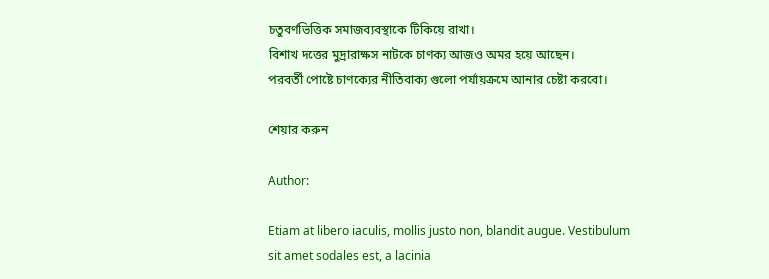চতুবর্ণভিত্তিক সমাজব্যবস্থাকে টিকিয়ে রাখা।
বিশাখ দত্তের মুদ্রারাক্ষস নাটকে চাণক্য আজও অমর হয়ে আছেন।
পরবর্তী পোষ্টে চাণক্যের নীতিবাক্য গুলো পর্যায়ক্রমে আনার চেষ্টা করবো।

শেয়ার করুন

Author:

Etiam at libero iaculis, mollis justo non, blandit augue. Vestibulum sit amet sodales est, a lacinia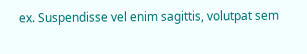ex. Suspendisse vel enim sagittis, volutpat sem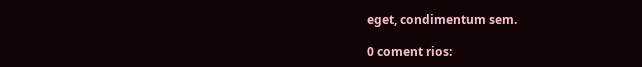eget, condimentum sem.

0 coment rios: